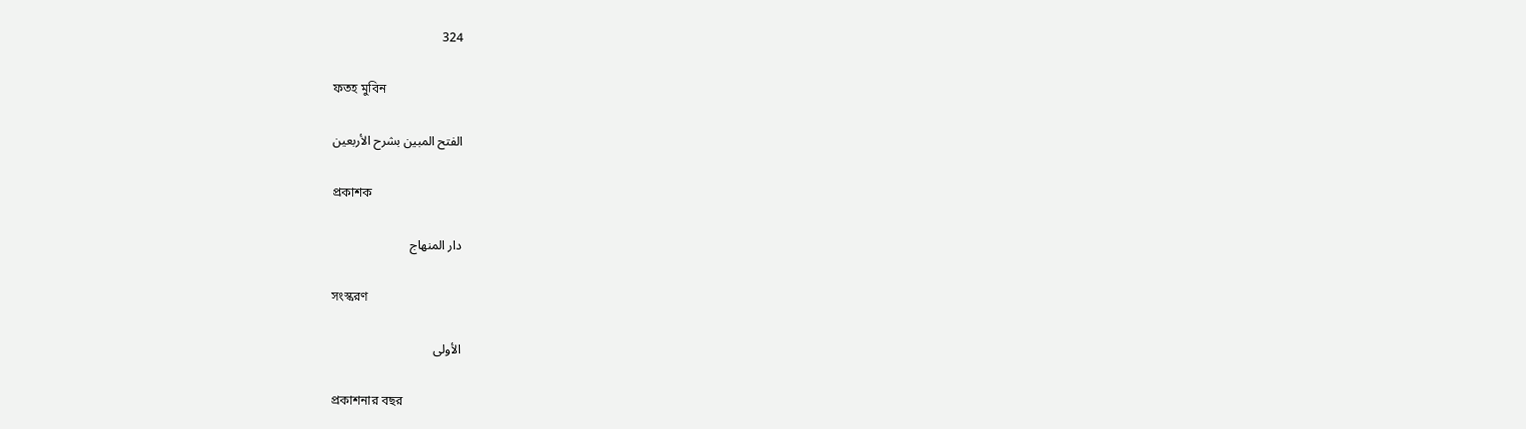324

ফতহ মুবিন

الفتح المبين بشرح الأربعين

প্রকাশক

دار المنهاج

সংস্করণ

الأولى

প্রকাশনার বছর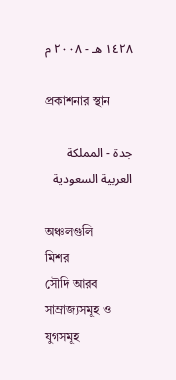١٤٢٨ هـ - ٢٠٠٨ م

প্রকাশনার স্থান

جدة - المملكة العربية السعودية

অঞ্চলগুলি
মিশর
সৌদি আরব
সাম্রাজ্যসমূহ ও যুগসমূহ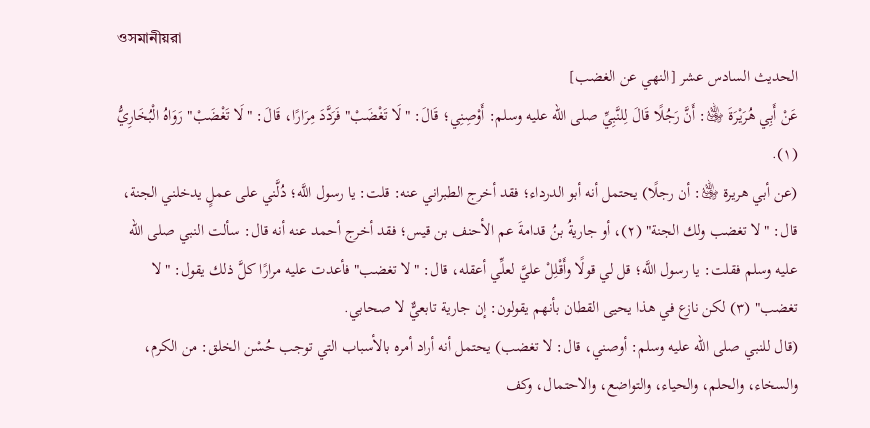ওসমানীয়রা
الحديث السادس عشر [النهي عن الغضب]
عَنْ أَبِي هُرَيْرَةَ ﵁: أَنَّ رَجُلًا قَالَ لِلنَّبِيِّ صلى الله عليه وسلم: أَوْصِنِي؛ قَالَ: "لَا تَغْضَبْ" فَرَدَّدَ مِرَارًا، قَالَ: "لَا تَغْضَبْ" رَوَاهُ الْبُخَارِيُّ (١).
(عن أبي هريرة ﵁: أن رجلًا) يحتمل أنه أبو الدرداء؛ فقد أخرج الطبراني عنه: قلت: يا رسول اللَّه؛ دُلَّني على عملٍ يدخلني الجنة، قال: "لا تغضب ولك الجنة" (٢)، أو جاريةُ بنُ قدامةَ عم الأحنف بن قيس؛ فقد أخرج أحمد عنه أنه قال: سألت النبي صلى الله عليه وسلم فقلت: يا رسول اللَّه؛ قل لي قولًا وأَقْلِلْ عليَّ لعلِّي أعقله، قال: "لا تغضب" فأعدت عليه مرارًا كلَّ ذلك يقول: "لا تغضب" (٣) لكن نازع في هذا يحيى القطان بأنهم يقولون: إن جارية تابعيٌّ لا صحابي.
(قال للنبي صلى الله عليه وسلم: أوصني، قال: لا تغضب) يحتمل أنه أراد أمره بالأسباب التي توجب حُسْن الخلق: من الكرم، والسخاء، والحلم، والحياء، والتواضع، والاحتمال، وكف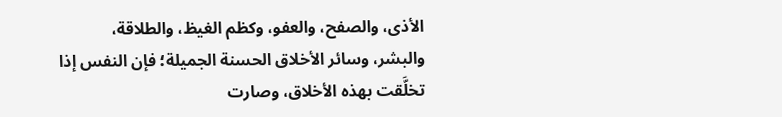الأذى، والصفح، والعفو، وكظم الغيظ، والطلاقة، والبشر، وسائر الأخلاق الحسنة الجميلة؛ فإن النفس إذا تخلَّقت بهذه الأخلاق، وصارت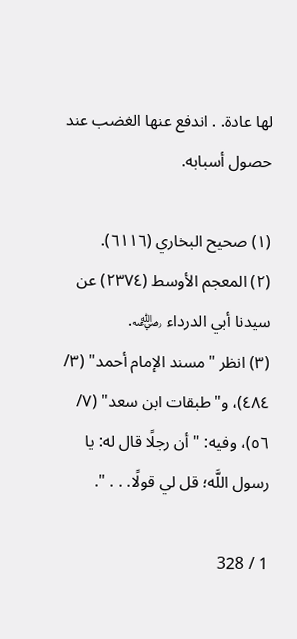لها عادة. . اندفع عنها الغضب عند حصول أسبابه.

(١) صحيح البخاري (٦١١٦).
(٢) المعجم الأوسط (٢٣٧٤) عن سيدنا أبي الدرداء ﵁.
(٣) انظر "مسند الإمام أحمد" (٣/ ٤٨٤)، و"طبقات ابن سعد" (٧/ ٥٦)، وفيه: "أن رجلًا قال له: يا رسول اللَّه؛ قل لي قولًا. . . ".

1 / 328